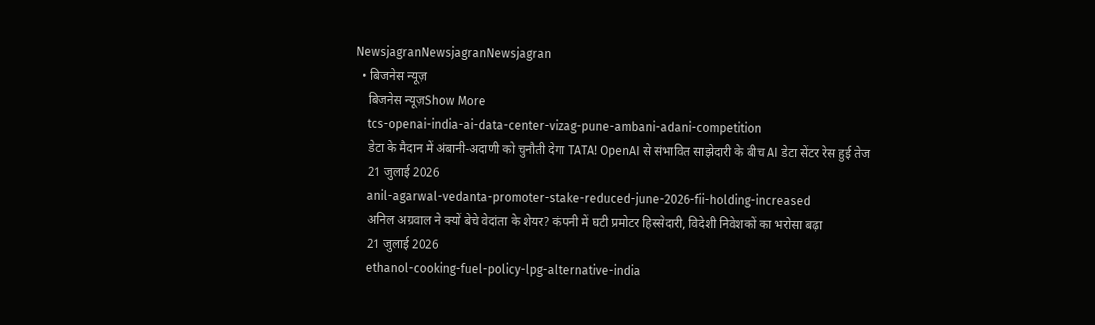NewsjagranNewsjagranNewsjagran
  • बिजनेस न्यूज़
    बिजनेस न्यूज़Show More
    tcs-openai-india-ai-data-center-vizag-pune-ambani-adani-competition
    डेटा के मैदान में अंबानी-अदाणी को चुनौती देगा TATA! OpenAI से संभावित साझेदारी के बीच AI डेटा सेंटर रेस हुई तेज
    21 जुलाई 2026
    anil-agarwal-vedanta-promoter-stake-reduced-june-2026-fii-holding-increased
    अनिल अग्रवाल ने क्यों बेचे वेदांता के शेयर? कंपनी में घटी प्रमोटर हिस्सेदारी, विदेशी निवेशकों का भरोसा बढ़ा
    21 जुलाई 2026
    ethanol-cooking-fuel-policy-lpg-alternative-india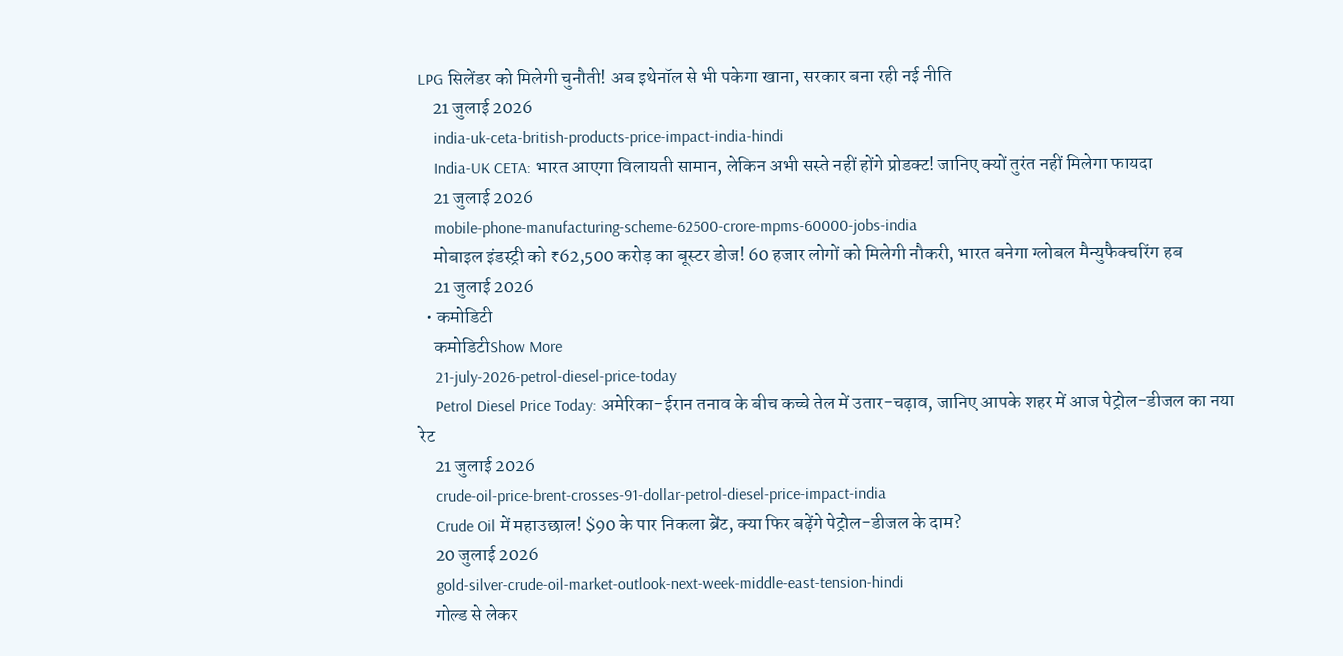LPG सिलेंडर को मिलेगी चुनौती! अब इथेनॉल से भी पकेगा खाना, सरकार बना रही नई नीति
    21 जुलाई 2026
    india-uk-ceta-british-products-price-impact-india-hindi
    India-UK CETA: भारत आएगा विलायती सामान, लेकिन अभी सस्ते नहीं होंगे प्रोडक्ट! जानिए क्यों तुरंत नहीं मिलेगा फायदा
    21 जुलाई 2026
    mobile-phone-manufacturing-scheme-62500-crore-mpms-60000-jobs-india
    मोबाइल इंडस्ट्री को ₹62,500 करोड़ का बूस्टर डोज! 60 हजार लोगों को मिलेगी नौकरी, भारत बनेगा ग्लोबल मैन्युफैक्चरिंग हब
    21 जुलाई 2026
  • कमोडिटी
    कमोडिटीShow More
    21-july-2026-petrol-diesel-price-today
    Petrol Diesel Price Today: अमेरिका-ईरान तनाव के बीच कच्चे तेल में उतार-चढ़ाव, जानिए आपके शहर में आज पेट्रोल-डीजल का नया रेट
    21 जुलाई 2026
    crude-oil-price-brent-crosses-91-dollar-petrol-diesel-price-impact-india
    Crude Oil में महाउछाल! $90 के पार निकला ब्रेंट, क्या फिर बढ़ेंगे पेट्रोल-डीजल के दाम?
    20 जुलाई 2026
    gold-silver-crude-oil-market-outlook-next-week-middle-east-tension-hindi
    गोल्ड से लेकर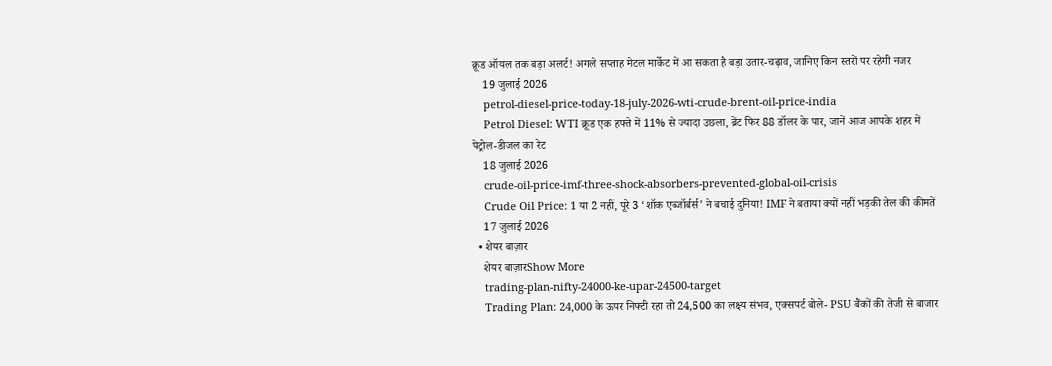क्रूड ऑयल तक बड़ा अलर्ट! अगले सप्ताह मेटल मार्केट में आ सकता है बड़ा उतार-चढ़ाव, जानिए किन स्तरों पर रहेगी नजर
    19 जुलाई 2026
    petrol-diesel-price-today-18-july-2026-wti-crude-brent-oil-price-india
    Petrol Diesel: WTI क्रूड एक हफ्ते में 11% से ज्यादा उछला, ब्रेंट फिर 88 डॉलर के पार, जानें आज आपके शहर में पेट्रोल-डीजल का रेट
    18 जुलाई 2026
    crude-oil-price-imf-three-shock-absorbers-prevented-global-oil-crisis
    Crude Oil Price: 1 या 2 नहीं, पूरे 3 ‘शॉक एब्जॉर्बर्स’ ने बचाई दुनिया! IMF ने बताया क्यों नहीं भड़की तेल की कीमतें
    17 जुलाई 2026
  • शेयर बाज़ार
    शेयर बाज़ारShow More
    trading-plan-nifty-24000-ke-upar-24500-target
    Trading Plan: 24,000 के ऊपर निफ्टी रहा तो 24,500 का लक्ष्य संभव, एक्सपर्ट बोले- PSU बैंकों की तेजी से बाजार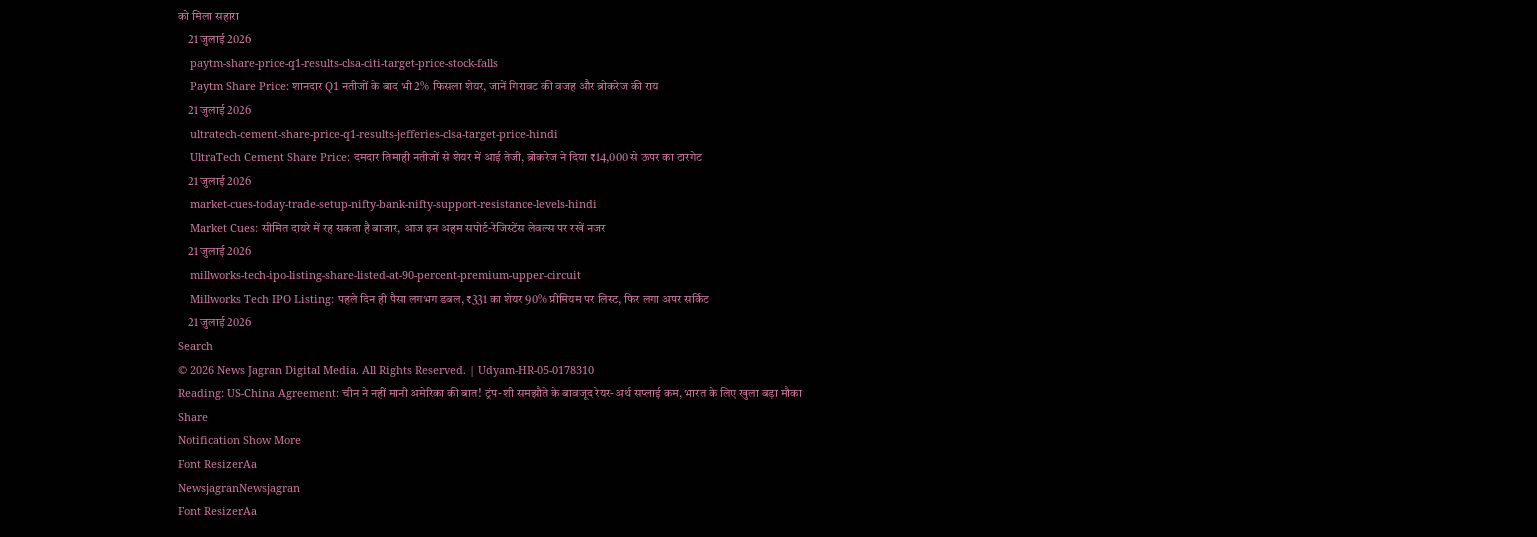को मिला सहारा
    21 जुलाई 2026
    paytm-share-price-q1-results-clsa-citi-target-price-stock-falls
    Paytm Share Price: शानदार Q1 नतीजों के बाद भी 2% फिसला शेयर, जानें गिरावट की वजह और ब्रोकरेज की राय
    21 जुलाई 2026
    ultratech-cement-share-price-q1-results-jefferies-clsa-target-price-hindi
    UltraTech Cement Share Price: दमदार तिमाही नतीजों से शेयर में आई तेजी, ब्रोकरेज ने दिया ₹14,000 से ऊपर का टारगेट
    21 जुलाई 2026
    market-cues-today-trade-setup-nifty-bank-nifty-support-resistance-levels-hindi
    Market Cues: सीमित दायरे में रह सकता है बाजार, आज इन अहम सपोर्ट-रेजिस्टेंस लेवल्स पर रखें नजर
    21 जुलाई 2026
    millworks-tech-ipo-listing-share-listed-at-90-percent-premium-upper-circuit
    Millworks Tech IPO Listing: पहले दिन ही पैसा लगभग डबल, ₹331 का शेयर 90% प्रीमियम पर लिस्ट, फिर लगा अपर सर्किट
    21 जुलाई 2026
Search
© 2026 News Jagran Digital Media. All Rights Reserved. | Udyam-HR-05-0178310
Reading: US-China Agreement: चीन ने नहीं मानी अमेरिका की बात! ट्रंप-शी समझौते के बावजूद रेयर-अर्थ सप्लाई कम, भारत के लिए खुला बड़ा मौका
Share
Notification Show More
Font ResizerAa
NewsjagranNewsjagran
Font ResizerAa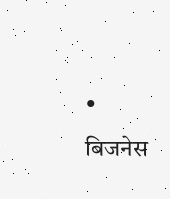• बिजनेस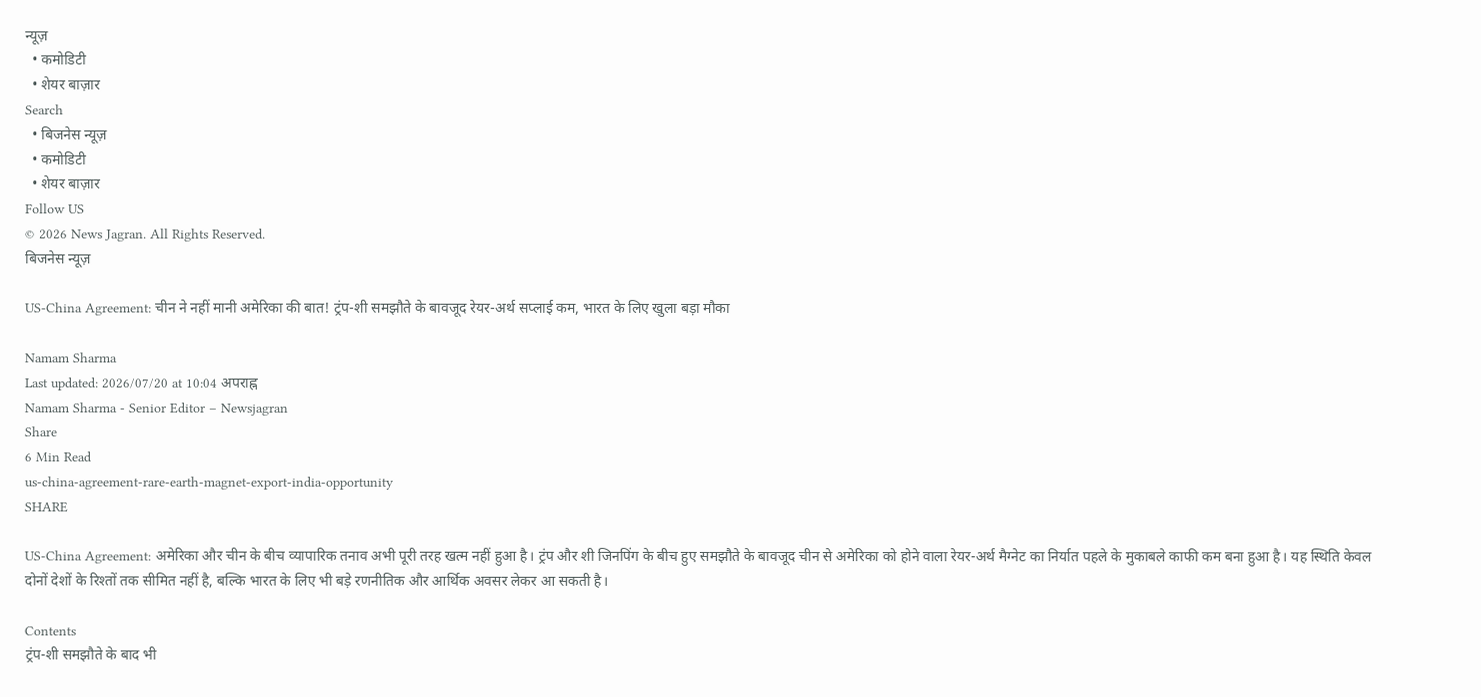न्यूज़
  • कमोडिटी
  • शेयर बाज़ार
Search
  • बिजनेस न्यूज़
  • कमोडिटी
  • शेयर बाज़ार
Follow US
© 2026 News Jagran. All Rights Reserved.
बिजनेस न्यूज़

US-China Agreement: चीन ने नहीं मानी अमेरिका की बात! ट्रंप-शी समझौते के बावजूद रेयर-अर्थ सप्लाई कम, भारत के लिए खुला बड़ा मौका

Namam Sharma
Last updated: 2026/07/20 at 10:04 अपराह्न
Namam Sharma - Senior Editor – Newsjagran
Share
6 Min Read
us-china-agreement-rare-earth-magnet-export-india-opportunity
SHARE

US-China Agreement: अमेरिका और चीन के बीच व्यापारिक तनाव अभी पूरी तरह खत्म नहीं हुआ है। ट्रंप और शी जिनपिंग के बीच हुए समझौते के बावजूद चीन से अमेरिका को होने वाला रेयर-अर्थ मैग्नेट का निर्यात पहले के मुकाबले काफी कम बना हुआ है। यह स्थिति केवल दोनों देशों के रिश्तों तक सीमित नहीं है, बल्कि भारत के लिए भी बड़े रणनीतिक और आर्थिक अवसर लेकर आ सकती है।

Contents
ट्रंप-शी समझौते के बाद भी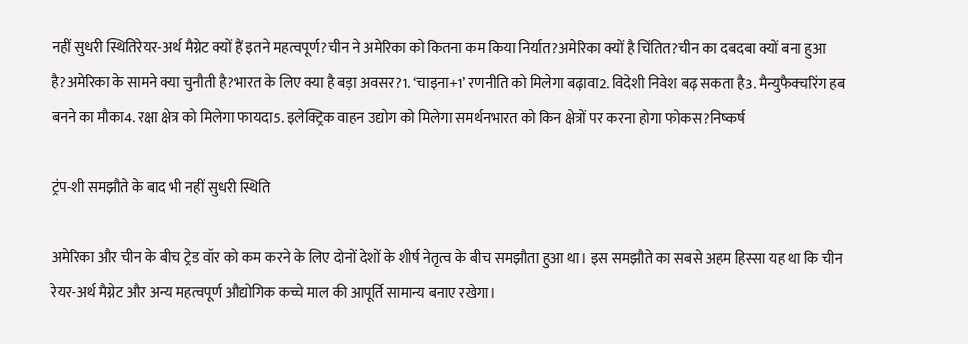नहीं सुधरी स्थितिरेयर-अर्थ मैग्नेट क्यों हैं इतने महत्वपूर्ण?चीन ने अमेरिका को कितना कम किया निर्यात?अमेरिका क्यों है चिंतित?चीन का दबदबा क्यों बना हुआ है?अमेरिका के सामने क्या चुनौती है?भारत के लिए क्या है बड़ा अवसर?1. ‘चाइना+1’ रणनीति को मिलेगा बढ़ावा2. विदेशी निवेश बढ़ सकता है3. मैन्युफैक्चरिंग हब बनने का मौका4. रक्षा क्षेत्र को मिलेगा फायदा5. इलेक्ट्रिक वाहन उद्योग को मिलेगा समर्थनभारत को किन क्षेत्रों पर करना होगा फोकस?निष्कर्ष

ट्रंप-शी समझौते के बाद भी नहीं सुधरी स्थिति

अमेरिका और चीन के बीच ट्रेड वॉर को कम करने के लिए दोनों देशों के शीर्ष नेतृत्व के बीच समझौता हुआ था। इस समझौते का सबसे अहम हिस्सा यह था कि चीन रेयर-अर्थ मैग्नेट और अन्य महत्वपूर्ण औद्योगिक कच्चे माल की आपूर्ति सामान्य बनाए रखेगा।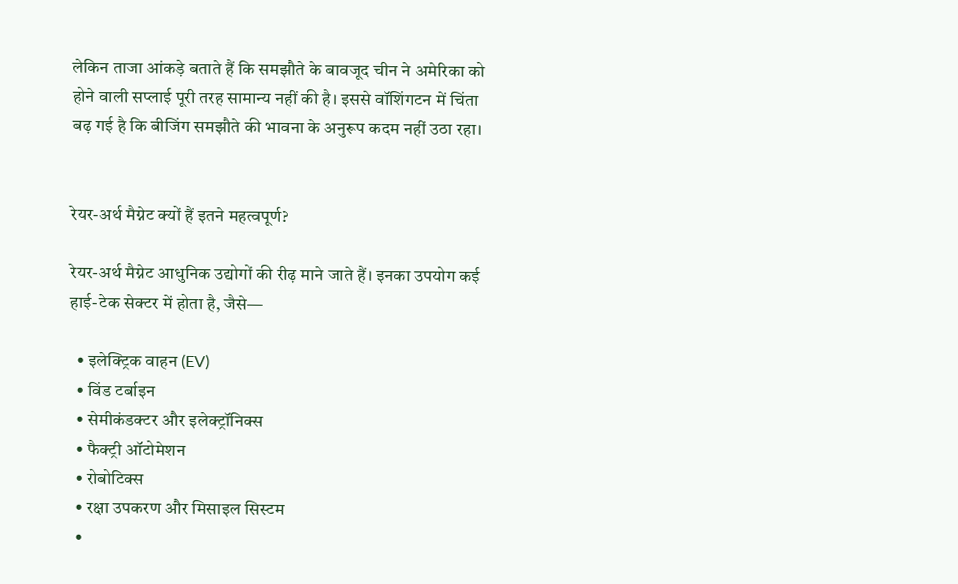लेकिन ताजा आंकड़े बताते हैं कि समझौते के बावजूद चीन ने अमेरिका को होने वाली सप्लाई पूरी तरह सामान्य नहीं की है। इससे वॉशिंगटन में चिंता बढ़ गई है कि बीजिंग समझौते की भावना के अनुरूप कदम नहीं उठा रहा।


रेयर-अर्थ मैग्नेट क्यों हैं इतने महत्वपूर्ण?

रेयर-अर्थ मैग्नेट आधुनिक उद्योगों की रीढ़ माने जाते हैं। इनका उपयोग कई हाई-टेक सेक्टर में होता है, जैसे—

  • इलेक्ट्रिक वाहन (EV)
  • विंड टर्बाइन
  • सेमीकंडक्टर और इलेक्ट्रॉनिक्स
  • फैक्ट्री ऑटोमेशन
  • रोबोटिक्स
  • रक्षा उपकरण और मिसाइल सिस्टम
  •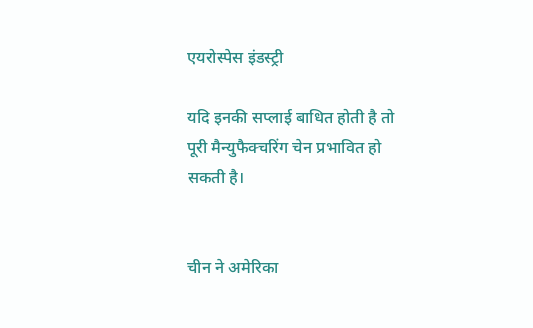एयरोस्पेस इंडस्ट्री

यदि इनकी सप्लाई बाधित होती है तो पूरी मैन्युफैक्चरिंग चेन प्रभावित हो सकती है।


चीन ने अमेरिका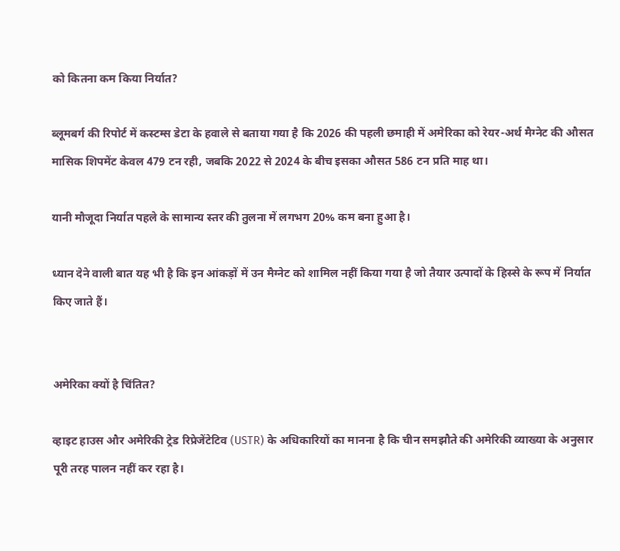को कितना कम किया निर्यात?

ब्लूमबर्ग की रिपोर्ट में कस्टम्स डेटा के हवाले से बताया गया है कि 2026 की पहली छमाही में अमेरिका को रेयर-अर्थ मैग्नेट की औसत मासिक शिपमेंट केवल 479 टन रही, जबकि 2022 से 2024 के बीच इसका औसत 586 टन प्रति माह था।

यानी मौजूदा निर्यात पहले के सामान्य स्तर की तुलना में लगभग 20% कम बना हुआ है।

ध्यान देने वाली बात यह भी है कि इन आंकड़ों में उन मैग्नेट को शामिल नहीं किया गया है जो तैयार उत्पादों के हिस्से के रूप में निर्यात किए जाते हैं।


अमेरिका क्यों है चिंतित?

व्हाइट हाउस और अमेरिकी ट्रेड रिप्रेजेंटेटिव (USTR) के अधिकारियों का मानना है कि चीन समझौते की अमेरिकी व्याख्या के अनुसार पूरी तरह पालन नहीं कर रहा है।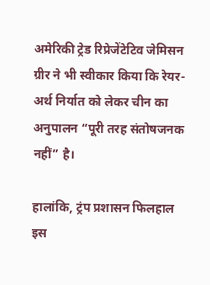अमेरिकी ट्रेड रिप्रेजेंटेटिव जेमिसन ग्रीर ने भी स्वीकार किया कि रेयर-अर्थ निर्यात को लेकर चीन का अनुपालन “पूरी तरह संतोषजनक नहीं” है।

हालांकि, ट्रंप प्रशासन फिलहाल इस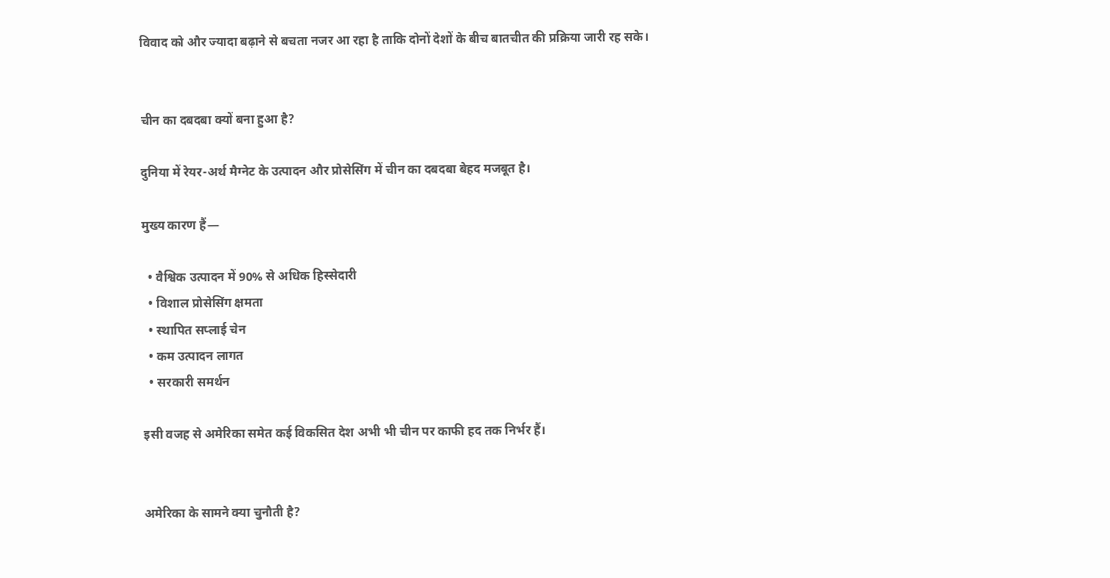विवाद को और ज्यादा बढ़ाने से बचता नजर आ रहा है ताकि दोनों देशों के बीच बातचीत की प्रक्रिया जारी रह सके।


चीन का दबदबा क्यों बना हुआ है?

दुनिया में रेयर-अर्थ मैग्नेट के उत्पादन और प्रोसेसिंग में चीन का दबदबा बेहद मजबूत है।

मुख्य कारण हैं—

  • वैश्विक उत्पादन में 90% से अधिक हिस्सेदारी
  • विशाल प्रोसेसिंग क्षमता
  • स्थापित सप्लाई चेन
  • कम उत्पादन लागत
  • सरकारी समर्थन

इसी वजह से अमेरिका समेत कई विकसित देश अभी भी चीन पर काफी हद तक निर्भर हैं।


अमेरिका के सामने क्या चुनौती है?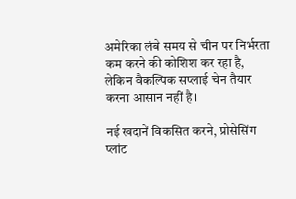अमेरिका लंबे समय से चीन पर निर्भरता कम करने की कोशिश कर रहा है, लेकिन वैकल्पिक सप्लाई चेन तैयार करना आसान नहीं है।

नई खदानें विकसित करने, प्रोसेसिंग प्लांट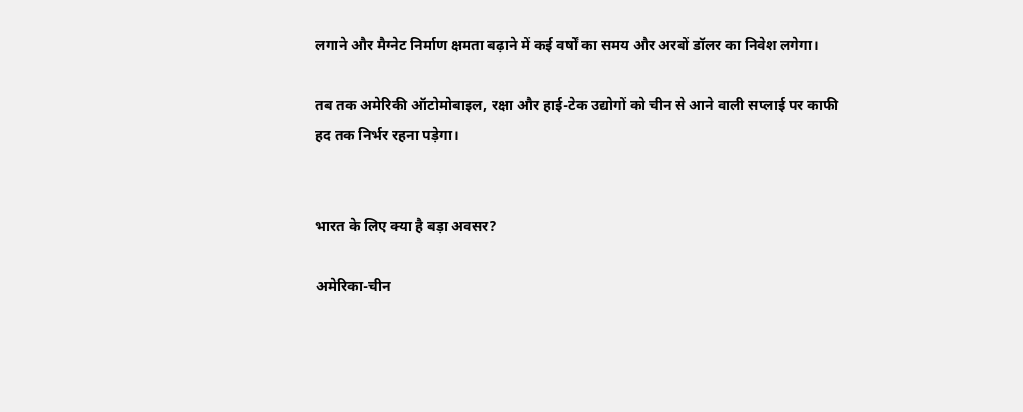लगाने और मैग्नेट निर्माण क्षमता बढ़ाने में कई वर्षों का समय और अरबों डॉलर का निवेश लगेगा।

तब तक अमेरिकी ऑटोमोबाइल, रक्षा और हाई-टेक उद्योगों को चीन से आने वाली सप्लाई पर काफी हद तक निर्भर रहना पड़ेगा।


भारत के लिए क्या है बड़ा अवसर?

अमेरिका-चीन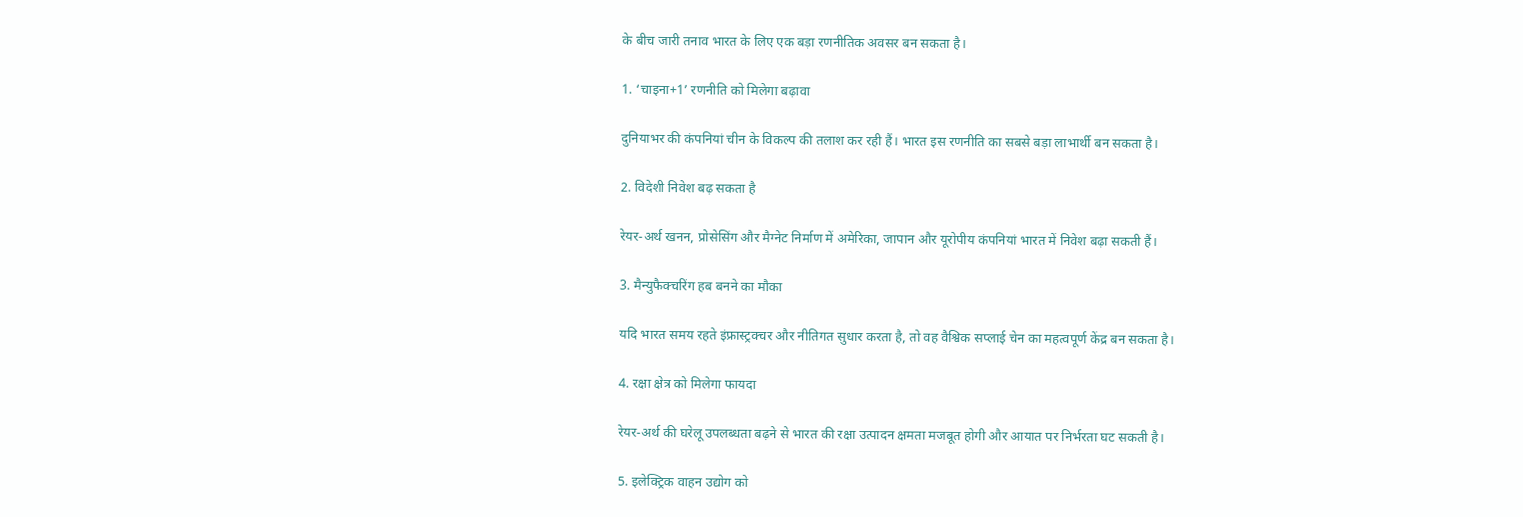के बीच जारी तनाव भारत के लिए एक बड़ा रणनीतिक अवसर बन सकता है।

1. ‘चाइना+1’ रणनीति को मिलेगा बढ़ावा

दुनियाभर की कंपनियां चीन के विकल्प की तलाश कर रही हैं। भारत इस रणनीति का सबसे बड़ा लाभार्थी बन सकता है।

2. विदेशी निवेश बढ़ सकता है

रेयर-अर्थ खनन, प्रोसेसिंग और मैग्नेट निर्माण में अमेरिका, जापान और यूरोपीय कंपनियां भारत में निवेश बढ़ा सकती हैं।

3. मैन्युफैक्चरिंग हब बनने का मौका

यदि भारत समय रहते इंफ्रास्ट्रक्चर और नीतिगत सुधार करता है, तो वह वैश्विक सप्लाई चेन का महत्वपूर्ण केंद्र बन सकता है।

4. रक्षा क्षेत्र को मिलेगा फायदा

रेयर-अर्थ की घरेलू उपलब्धता बढ़ने से भारत की रक्षा उत्पादन क्षमता मजबूत होगी और आयात पर निर्भरता घट सकती है।

5. इलेक्ट्रिक वाहन उद्योग को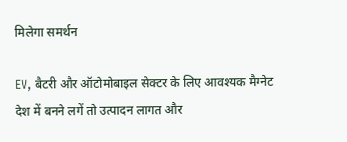मिलेगा समर्थन

EV, बैटरी और ऑटोमोबाइल सेक्टर के लिए आवश्यक मैग्नेट देश में बनने लगें तो उत्पादन लागत और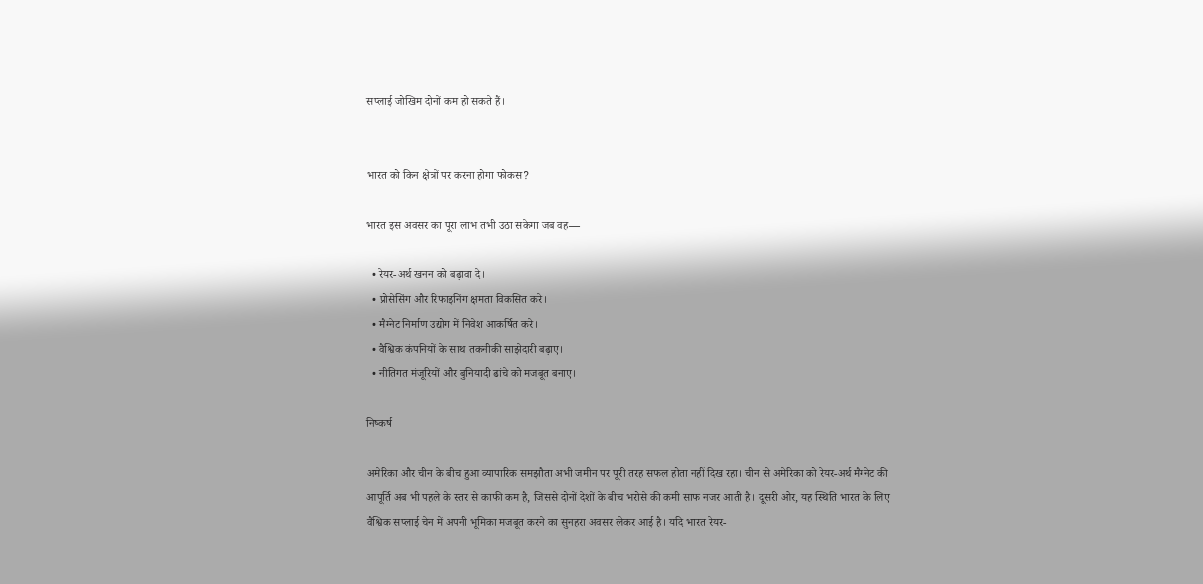सप्लाई जोखिम दोनों कम हो सकते हैं।


भारत को किन क्षेत्रों पर करना होगा फोकस?

भारत इस अवसर का पूरा लाभ तभी उठा सकेगा जब वह—

  • रेयर-अर्थ खनन को बढ़ावा दे।
  • प्रोसेसिंग और रिफाइनिंग क्षमता विकसित करे।
  • मैग्नेट निर्माण उद्योग में निवेश आकर्षित करे।
  • वैश्विक कंपनियों के साथ तकनीकी साझेदारी बढ़ाए।
  • नीतिगत मंजूरियों और बुनियादी ढांचे को मजबूत बनाए।

निष्कर्ष

अमेरिका और चीन के बीच हुआ व्यापारिक समझौता अभी जमीन पर पूरी तरह सफल होता नहीं दिख रहा। चीन से अमेरिका को रेयर-अर्थ मैग्नेट की आपूर्ति अब भी पहले के स्तर से काफी कम है, जिससे दोनों देशों के बीच भरोसे की कमी साफ नजर आती है। दूसरी ओर, यह स्थिति भारत के लिए वैश्विक सप्लाई चेन में अपनी भूमिका मजबूत करने का सुनहरा अवसर लेकर आई है। यदि भारत रेयर-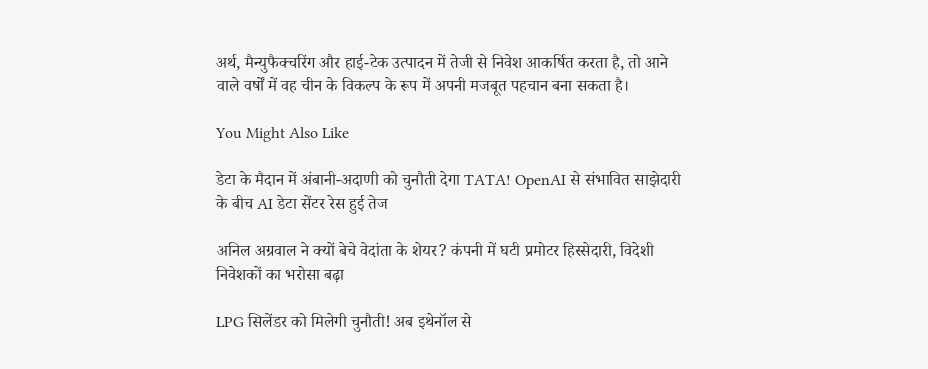अर्थ, मैन्युफैक्चरिंग और हाई-टेक उत्पादन में तेजी से निवेश आकर्षित करता है, तो आने वाले वर्षों में वह चीन के विकल्प के रूप में अपनी मजबूत पहचान बना सकता है।

You Might Also Like

डेटा के मैदान में अंबानी-अदाणी को चुनौती देगा TATA! OpenAI से संभावित साझेदारी के बीच AI डेटा सेंटर रेस हुई तेज

अनिल अग्रवाल ने क्यों बेचे वेदांता के शेयर? कंपनी में घटी प्रमोटर हिस्सेदारी, विदेशी निवेशकों का भरोसा बढ़ा

LPG सिलेंडर को मिलेगी चुनौती! अब इथेनॉल से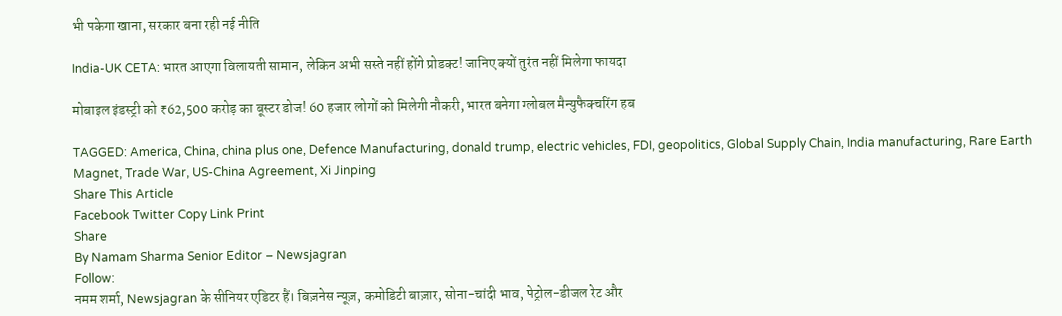भी पकेगा खाना, सरकार बना रही नई नीति

India-UK CETA: भारत आएगा विलायती सामान, लेकिन अभी सस्ते नहीं होंगे प्रोडक्ट! जानिए क्यों तुरंत नहीं मिलेगा फायदा

मोबाइल इंडस्ट्री को ₹62,500 करोड़ का बूस्टर डोज! 60 हजार लोगों को मिलेगी नौकरी, भारत बनेगा ग्लोबल मैन्युफैक्चरिंग हब

TAGGED: America, China, china plus one, Defence Manufacturing, donald trump, electric vehicles, FDI, geopolitics, Global Supply Chain, India manufacturing, Rare Earth Magnet, Trade War, US-China Agreement, Xi Jinping
Share This Article
Facebook Twitter Copy Link Print
Share
By Namam Sharma Senior Editor – Newsjagran
Follow:
नमम शर्मा, Newsjagran के सीनियर एडिटर हैं। बिज़नेस न्यूज़, कमोडिटी बाज़ार, सोना-चांदी भाव, पेट्रोल-डीजल रेट और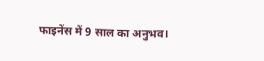फाइनेंस में 9 साल का अनुभव।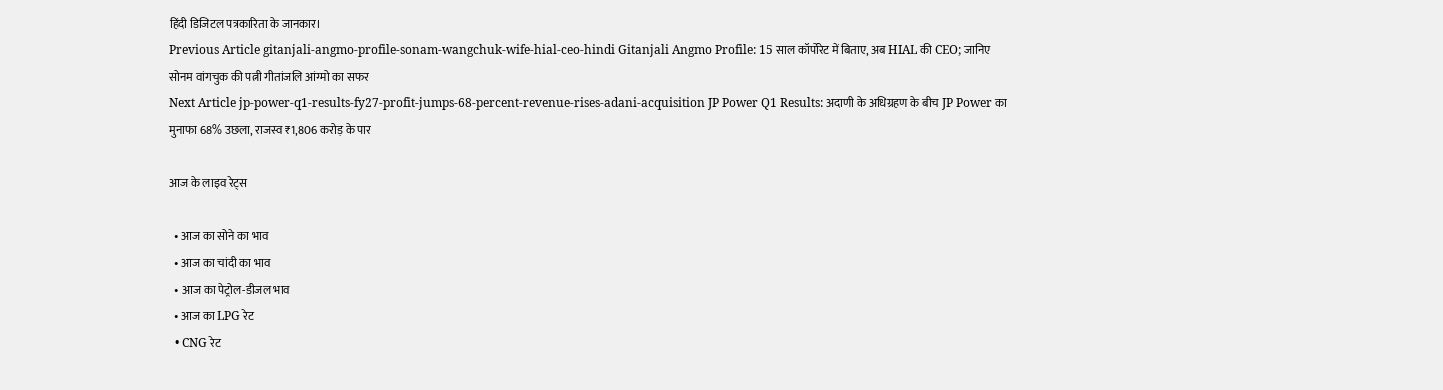हिंदी डिजिटल पत्रकारिता के जानकार।
Previous Article gitanjali-angmo-profile-sonam-wangchuk-wife-hial-ceo-hindi Gitanjali Angmo Profile: 15 साल कॉर्पोरेट में बिताए, अब HIAL की CEO; जानिए सोनम वांगचुक की पत्नी गीतांजलि आंग्मो का सफर
Next Article jp-power-q1-results-fy27-profit-jumps-68-percent-revenue-rises-adani-acquisition JP Power Q1 Results: अदाणी के अधिग्रहण के बीच JP Power का मुनाफा 68% उछला, राजस्व ₹1,806 करोड़ के पार

आज के लाइव रेट्स

  • आज का सोने का भाव
  • आज का चांदी का भाव
  • आज का पेट्रोल-डीजल भाव
  • आज का LPG रेट
  • CNG रेट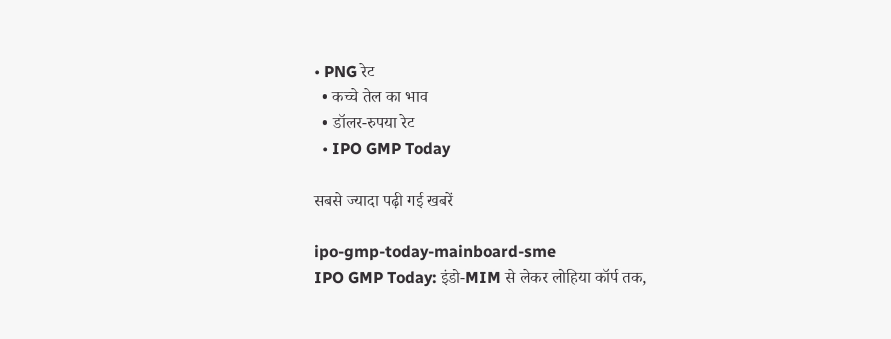• PNG रेट
  • कच्चे तेल का भाव
  • डॉलर-रुपया रेट
  • IPO GMP Today

सबसे ज्यादा पढ़ी गई खबरें

ipo-gmp-today-mainboard-sme
IPO GMP Today: इंडो-MIM से लेकर लोहिया कॉर्प तक,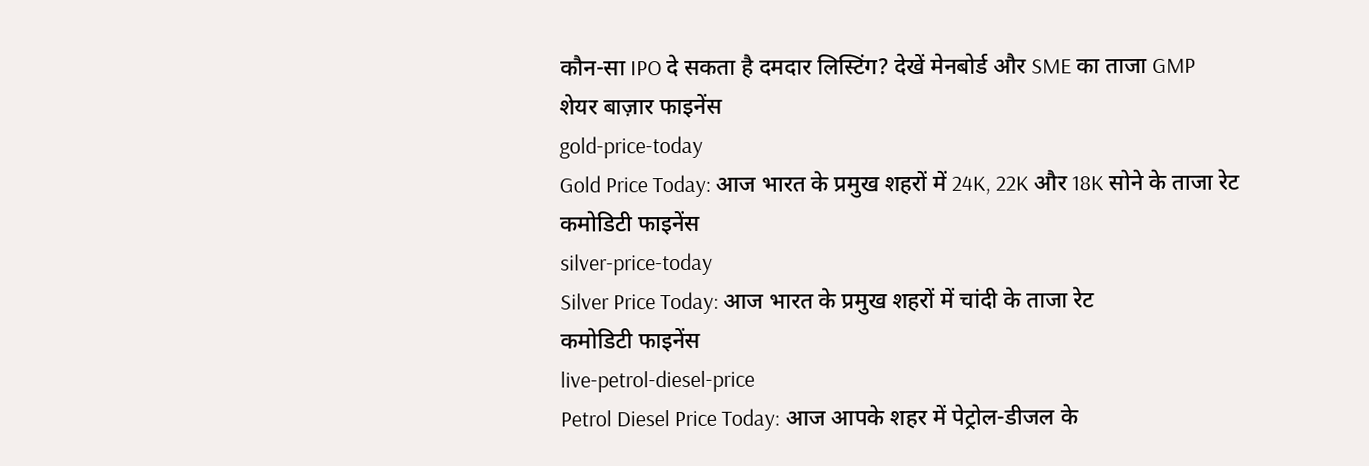कौन-सा IPO दे सकता है दमदार लिस्टिंग? देखें मेनबोर्ड और SME का ताजा GMP
शेयर बाज़ार फाइनेंस
gold-price-today
Gold Price Today: आज भारत के प्रमुख शहरों में 24K, 22K और 18K सोने के ताजा रेट
कमोडिटी फाइनेंस
silver-price-today
Silver Price Today: आज भारत के प्रमुख शहरों में चांदी के ताजा रेट
कमोडिटी फाइनेंस
live-petrol-diesel-price
Petrol Diesel Price Today: आज आपके शहर में पेट्रोल-डीजल के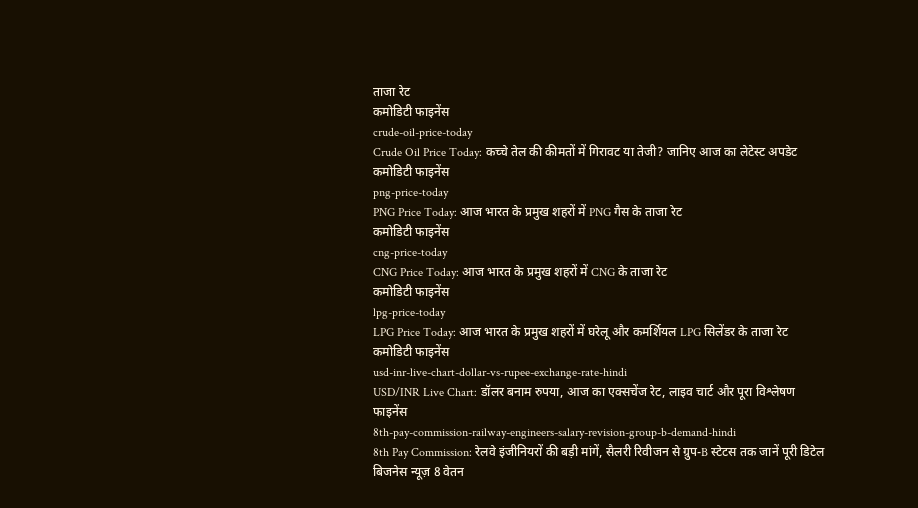ताजा रेट
कमोडिटी फाइनेंस
crude-oil-price-today
Crude Oil Price Today: कच्चे तेल की कीमतों में गिरावट या तेजी? जानिए आज का लेटेस्ट अपडेट
कमोडिटी फाइनेंस
png-price-today
PNG Price Today: आज भारत के प्रमुख शहरों में PNG गैस के ताजा रेट
कमोडिटी फाइनेंस
cng-price-today
CNG Price Today: आज भारत के प्रमुख शहरों में CNG के ताजा रेट
कमोडिटी फाइनेंस
lpg-price-today
LPG Price Today: आज भारत के प्रमुख शहरों में घरेलू और कमर्शियल LPG सिलेंडर के ताजा रेट
कमोडिटी फाइनेंस
usd-inr-live-chart-dollar-vs-rupee-exchange-rate-hindi
USD/INR Live Chart: डॉलर बनाम रुपया, आज का एक्सचेंज रेट, लाइव चार्ट और पूरा विश्लेषण
फाइनेंस
8th-pay-commission-railway-engineers-salary-revision-group-b-demand-hindi
8th Pay Commission: रेलवे इंजीनियरों की बड़ी मांगें, सैलरी रिवीजन से ग्रुप-B स्टेटस तक जानें पूरी डिटेल
बिजनेस न्यूज़ 8 वेतन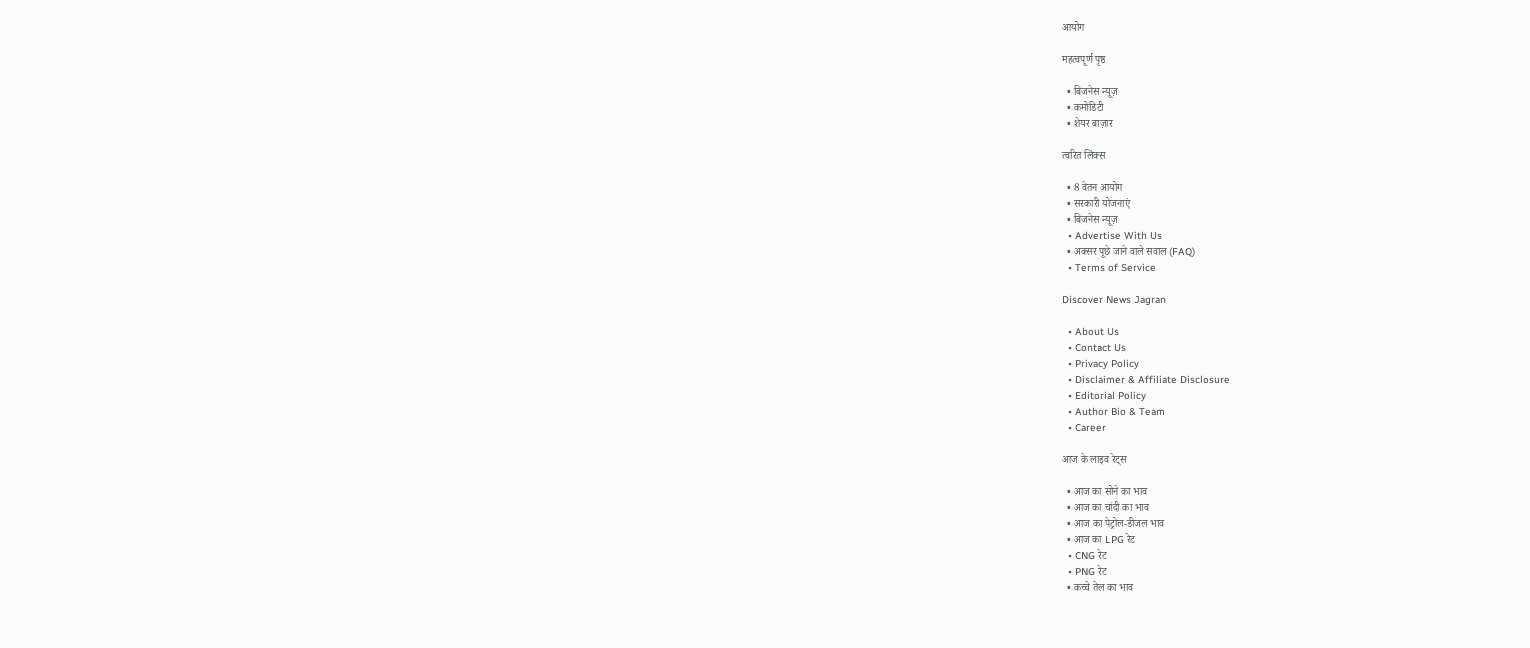आयोग

महत्वपूर्ण पृष्ठ

  • बिजनेस न्यूज़
  • कमोडिटी
  • शेयर बाज़ार

त्वरित लिंक्स

  • 8 वेतन आयोग
  • सरकारी योजनाएं
  • बिजनेस न्यूज़
  • Advertise With Us
  • अक्सर पूछे जाने वाले सवाल (FAQ)
  • Terms of Service

Discover News Jagran

  • About Us
  • Contact Us
  • Privacy Policy
  • Disclaimer & Affiliate Disclosure
  • Editorial Policy
  • Author Bio & Team
  • Career

आज के लाइव रेट्स

  • आज का सोने का भाव
  • आज का चांदी का भाव
  • आज का पेट्रोल-डीजल भाव
  • आज का LPG रेट
  • CNG रेट
  • PNG रेट
  • कच्चे तेल का भाव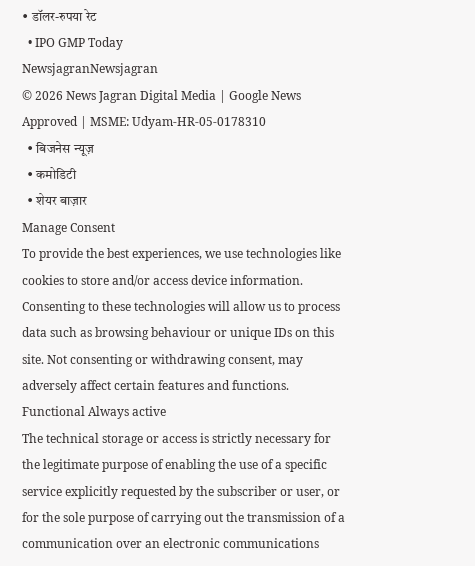• डॉलर-रुपया रेट
  • IPO GMP Today
NewsjagranNewsjagran
© 2026 News Jagran Digital Media | Google News Approved | MSME: Udyam-HR-05-0178310
  • बिजनेस न्यूज़
  • कमोडिटी
  • शेयर बाज़ार
Manage Consent
To provide the best experiences, we use technologies like cookies to store and/or access device information. Consenting to these technologies will allow us to process data such as browsing behaviour or unique IDs on this site. Not consenting or withdrawing consent, may adversely affect certain features and functions.
Functional Always active
The technical storage or access is strictly necessary for the legitimate purpose of enabling the use of a specific service explicitly requested by the subscriber or user, or for the sole purpose of carrying out the transmission of a communication over an electronic communications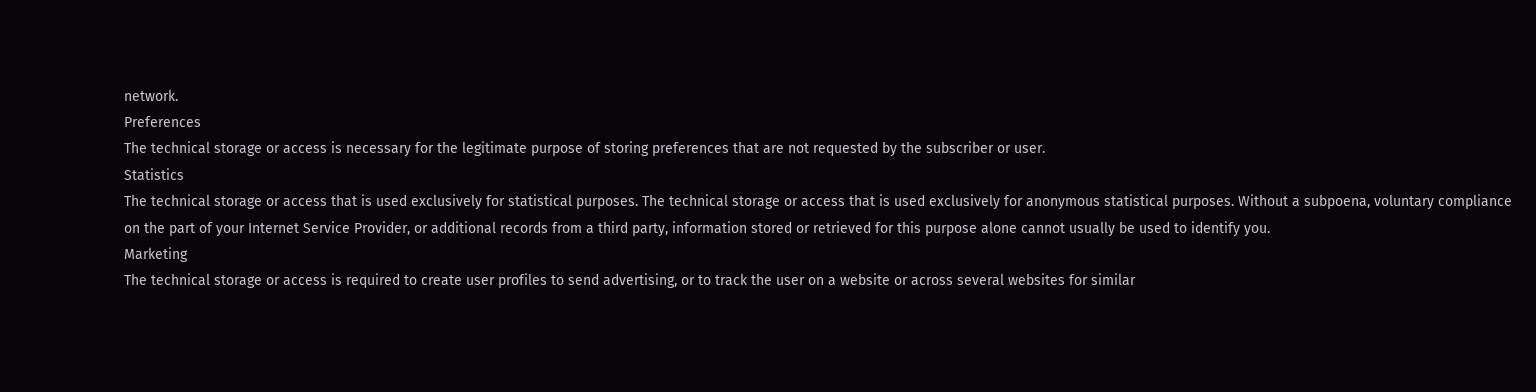network.
Preferences
The technical storage or access is necessary for the legitimate purpose of storing preferences that are not requested by the subscriber or user.
Statistics
The technical storage or access that is used exclusively for statistical purposes. The technical storage or access that is used exclusively for anonymous statistical purposes. Without a subpoena, voluntary compliance on the part of your Internet Service Provider, or additional records from a third party, information stored or retrieved for this purpose alone cannot usually be used to identify you.
Marketing
The technical storage or access is required to create user profiles to send advertising, or to track the user on a website or across several websites for similar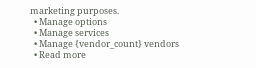marketing purposes.
  • Manage options
  • Manage services
  • Manage {vendor_count} vendors
  • Read more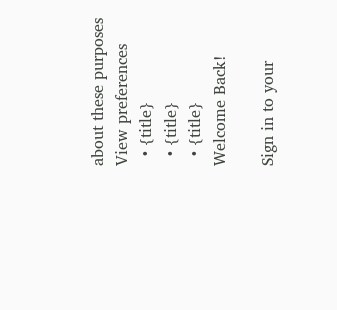about these purposes
View preferences
  • {title}
  • {title}
  • {title}
Welcome Back!

Sign in to your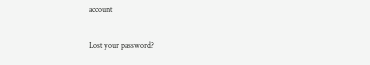account

Lost your password?